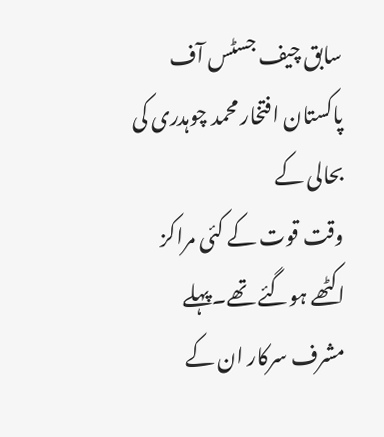سابق چیف جسٹس آف پاکستان افتخار محمد چوہدری کی بحالی کے
وقت قوت کے کئی مراکز اکٹھے ہوگئے تھے۔پہلے مشرف سرکار ان کے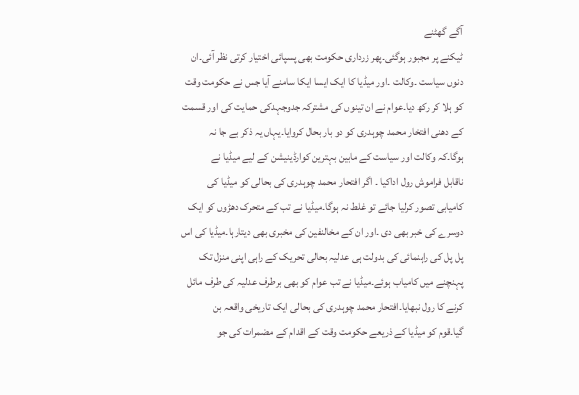آگے گھٹنے
ٹیکنے پر مجبور ہوگئی۔پھر زرداری حکومت بھی پسپائی اختیار کرتی نظر آئی۔ان
دنوں سیاست ۔وکالت ۔اور میڈیا کا ایک ایسا ایکا سامنے آیا جس نے حکومت وقت
کو ہلا کر رکھ دیا۔عوام نے ان تینوں کی مشترکہ جدوجہدکی حمایت کی اور قسمت
کے دھنی افتخار محمد چوہدری کو دو بار بحال کروایا۔یہاں یہ ذکر بے جا نہ
ہوگا۔کہ وکالت اور سیاست کے مابین بہترین کوارڈینیشن کے لیے میڈیا نے
ناقابل فراموش رول اداکیا ۔ اگر افتحار محمد چوہدری کی بحالی کو میڈیا کی
کامیابی تصور کرلیا جائے تو غلط نہ ہوگا۔میڈیا نے تب کے متحرک دھڑوں کو ایک
دوسرے کی خبر بھی دی ۔اور ان کے مخالنفین کی مخبری بھی دیتارہا۔میڈیا کی اس
پل پل کی راہنمائی کی بدولت ہی عدلیہ بحالی تحریک کے راہی اپنی منزل تک
پہنچنے میں کامیاب ہوئے۔میڈیا نے تب عوام کو بھی برطرف عدلیہ کی طرف مائل
کرنے کا رول نبھایا۔افتحار محمد چوہدری کی بحالی ایک تاریخی واقعہ بن
گیا۔قوم کو میڈیا کے ذریعے حکومت وقت کے اقدام کے مضمرات کی جو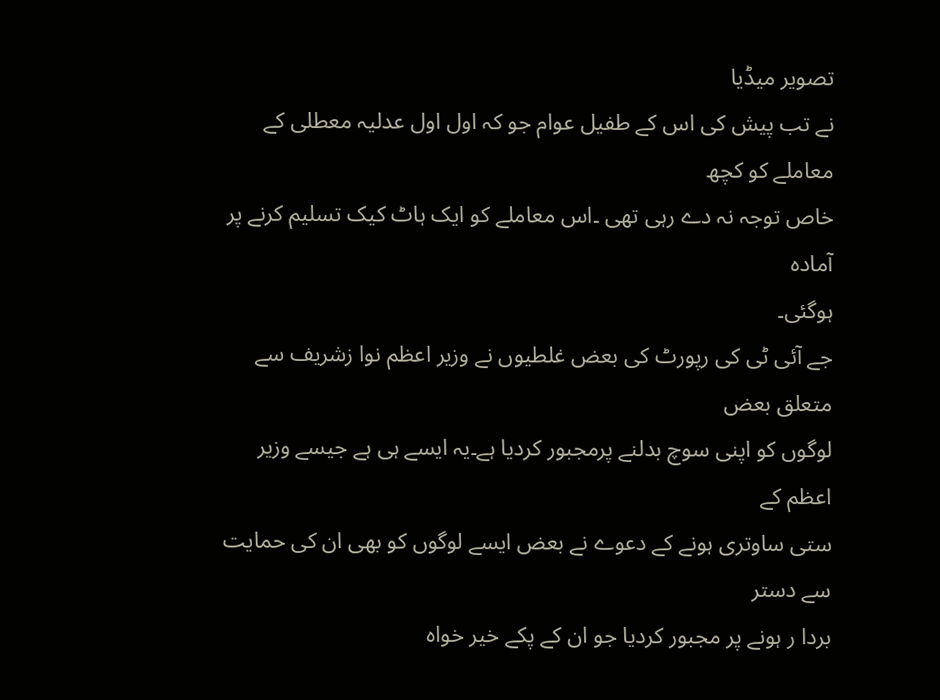تصویر میڈیا
نے تب پیش کی اس کے طفیل عوام جو کہ اول اول عدلیہ معطلی کے معاملے کو کچھ
خاص توجہ نہ دے رہی تھی ۔اس معاملے کو ایک ہاٹ کیک تسلیم کرنے پر آمادہ
ہوگئی۔
جے آئی ٹی کی رپورٹ کی بعض غلطیوں نے وزیر اعظم نوا زشریف سے متعلق بعض
لوگوں کو اپنی سوچ بدلنے پرمجبور کردیا ہے۔یہ ایسے ہی ہے جیسے وزیر اعظم کے
ستی ساوتری ہونے کے دعوے نے بعض ایسے لوگوں کو بھی ان کی حمایت سے دستر
بردا ر ہونے پر مجبور کردیا جو ان کے پکے خیر خواہ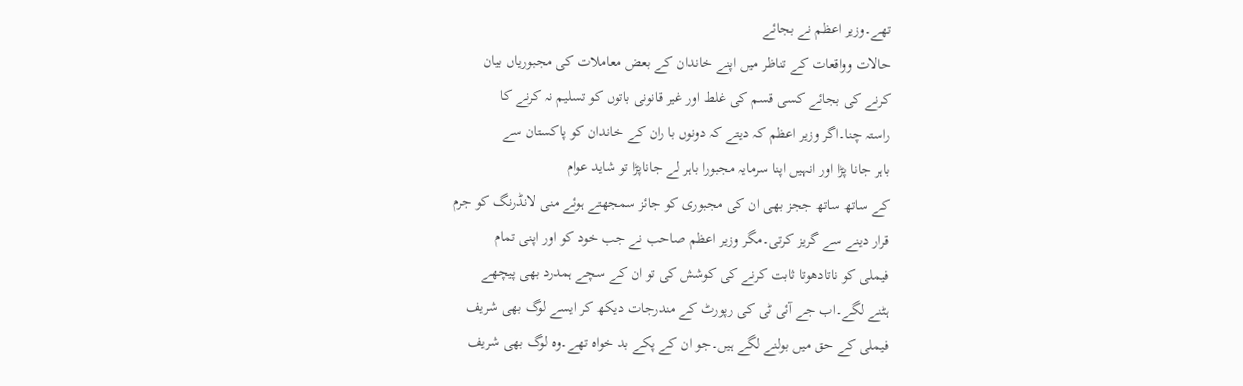تھے۔وزیر اعظم نے بجائے
حالات وواقعات کے تناظر میں اپنے خاندان کے بعض معاملات کی مجبوریاں بیان
کرنے کی بجائے کسی قسم کی غلط اور غیر قانونی باتوں کو تسلیم نہ کرنے کا
راستہ چنا۔اگر وزیر اعظم کہ دیتے کہ دونوں با ران کے خاندان کو پاکستان سے
باہر جانا پڑا اور انہیں اپنا سرمایہ مجبورا باہر لے جاناپڑا تو شاید عوام
کے ساتھ ساتھ ججز بھی ان کی مجبوری کو جائز سمجھتے ہوئے منی لانڈرنگ کو جرم
قرار دینے سے گریز کرتی۔مگر وزیر اعظم صاحب نے جب خود کو اور اپنی تمام
فیملی کو ناتادھوتا ثابت کرنے کی کوشش کی تو ان کے سچے ہمدرد بھی پیچھے
ہٹنے لگے۔اب جے آئی ٹی کی رپورٹ کے مندرجات دیکھ کر ایسے لوگ بھی شریف
فیملی کے حق میں بولنے لگے ہیں۔جو ان کے پکے بد خواہ تھے۔وہ لوگ بھی شریف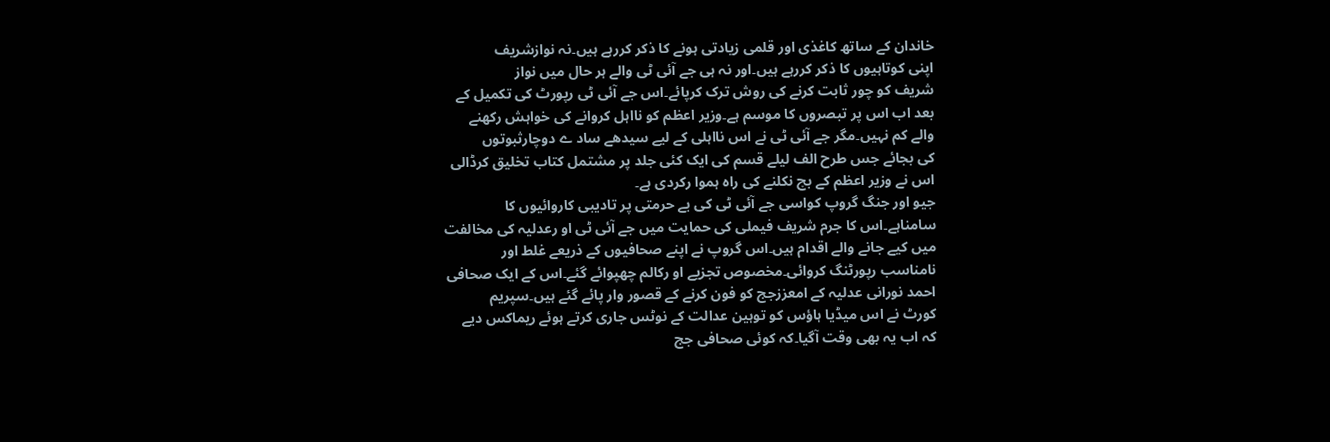خاندان کے ساتھ کاغذی اور قلمی زیادتی ہونے کا ذکر کررہے ہیں۔نہ نوازشریف
اپنی کوتاہیوں کا ذکر کررہے ہیں۔اور نہ ہی جے آئی ٹی والے ہر حال میں نواز
شریف کو چور ثابت کرنے کی روش ترک کرپائے۔اس جے آئی ٹی رپورٹ کی تکمیل کے
بعد اب اس پر تبصروں کا موسم ہے۔وزیر اعظم کو نااہل کروانے کی خواہش رکھنے
والے کم نہیں۔مگر جے آئی ٹی نے اس نااہلی کے لیے سیدھے ساد ے دوچارثبوتوں
کی بجائے جس طرح الف لیلے قسم کی ایک کئی جلد پر مشتمل کتاب تخلیق کرڈالی
اس نے وزیر اعظم کے بچ نکلنے کی راہ ہموا رکردی ہے۔
جیو اور جنگ گروپ کواسی جے آئی ٹی کی بے حرمتی پر تادیبی کاروائیوں کا
سامناہے۔اس کا جرم شریف فیملی کی حمایت میں جے آئی ٹی او رعدلیہ کی مخالفت
میں کیے جانے والے اقدام ہیں۔اس گروپ نے اپنے صحافیوں کے ذریعے غلط اور
نامناسب رپورٹنگ کروائی۔مخصوص تجزیے او رکالم چھپوائے گئے۔اس کے ایک صحافی
احمد نورانی عدلیہ کے امعززجج کو فون کرنے کے قصور وار پائے گئے ہیں۔سپریم
کورٹ نے اس میڈیا ہاؤس کو توہین عدالت کے نوٹس جاری کرتے ہوئے ریماکس دیے
کہ اب یہ بھی وقت آگیا۔کہ کوئی صحافی جج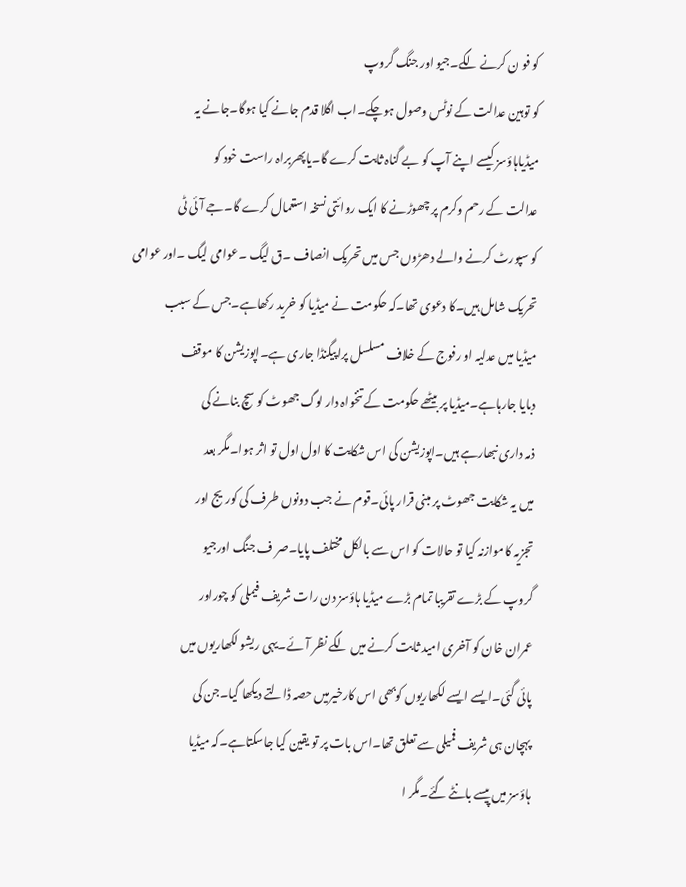کو فو ن کرنے لگے۔جیو اور جنگ گروپ
کو توہین عدالت کے نوٹس وصول ہوچکے۔اب اگلا قدم جانے کیا ہوگا۔جانے یہ
میڈیاہاؤسز کیسے اپنے آپ کو بے گناہ ثابت کرے گا۔یاپھربراہ راست خود کو
عدالت کے رحم وکرم پر چھوڑنے کا ایک روائتی نسخہ استعمال کرے گا۔جے آئی ٹی
کو سپورٹ کرنے والے دھڑوں جس میں تحریک انصاف ۔ق لیگ ۔عوامی لیگ ۔اور عوامی
تحریک شامل ہیں۔کا دعوی تھا۔کہ حکومت نے میڈیا کو خرید رکھاہے۔جس کے سبب
میڈیا میں عدلیہ او رفوج کے خلاف مسلسل پراپیگنڈا جاری ہے۔اپوزیشن کا موقف
دبایا جارہاہے۔میڈیا پر بیٹھے حکومت کے تنخواہ دار لوگ جھوٹ کو سچ بنانے کی
ذمہ داری نبھارہے ہیں۔اپوزیشن کی اس شکایت کا اول اول تو اثر ہوا۔مگر بعد
میں یہ شکایت جھوٹ پر مبنی قرار پائی۔قوم نے جب دونوں طرف کی کوریج اور
تجزیہ کاموازنہ کیا تو حالات کو اس سے بالکل مختلف پایا۔صر ف جنگ اورجیو
گروپ کے بڑے تقریبا تمام بڑے میڈیا ہاؤسز دن رات شریف فیملی کو چوراور
عمران خان کو آخری امید ثابت کرنے میں لگے نظر آئے۔یہی ریشو لکھاریوں میں
پائی گئی۔ایسے ایسے لکھاریوں کوبھی اس کارخیرمیں حصہ ڈالتے دیکھا گیا۔جن کی
پہچان ہی شریف فمیلی سے تعلق تھا۔اس بات پر تو یقین کیا جاسکتاہے۔کہ میڈیا
ہاؤسز میں پیسے بانٹے گئے۔مگر ا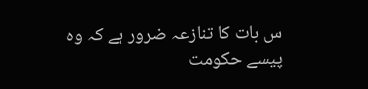س بات کا تنازعہ ضرور ہے کہ وہ پیسے حکومت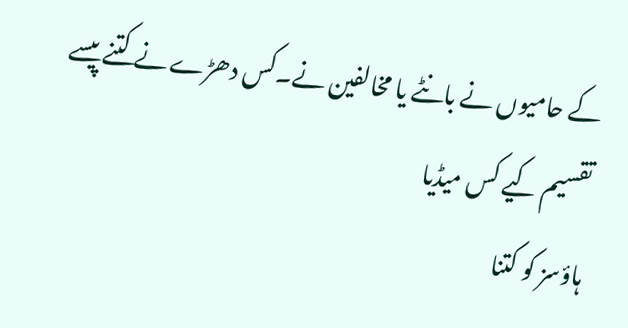کے حامیوں نے بانٹے یا مخالفین نے۔کس دھڑے نے کتنے پیسے تقسیم کیے کس میڈیا
ہاؤسز کو کتنا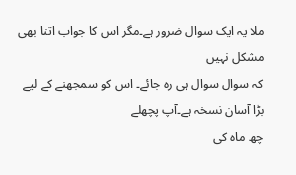ملا یہ ایک سوال ضرور ہے۔مگر اس کا جواب اتنا بھی مشکل نہیں
کہ سوال سوال ہی رہ جائے۔ اس کو سمجھنے کے لیے بڑا آسان نسخہ ہے۔آپ پچھلے
چھ ماہ کی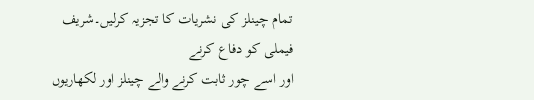تمام چینلز کی نشریات کا تجزیہ کرلیں۔شریف فیملی کو دفاع کرنے
اور اسے چور ثابت کرنے والے چینلز اور لکھاریوں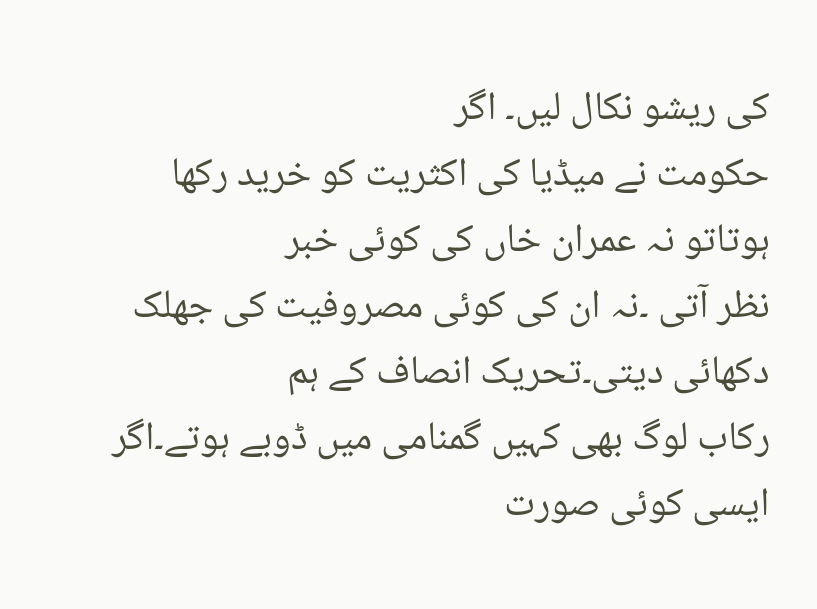کی ریشو نکال لیں۔ اگر
حکومت نے میڈیا کی اکثریت کو خرید رکھا ہوتاتو نہ عمران خاں کی کوئی خبر
نظر آتی ۔نہ ان کی کوئی مصروفیت کی جھلک دکھائی دیتی۔تحریک انصاف کے ہم
رکاب لوگ بھی کہیں گمنامی میں ڈوبے ہوتے۔اگر ایسی کوئی صورت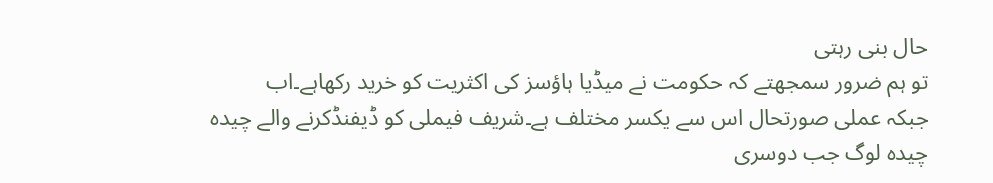حال بنی رہتی
تو ہم ضرور سمجھتے کہ حکومت نے میڈیا ہاؤسز کی اکثریت کو خرید رکھاہے۔اب
جبکہ عملی صورتحال اس سے یکسر مختلف ہے۔شریف فیملی کو ڈیفنڈکرنے والے چیدہ
چیدہ لوگ جب دوسری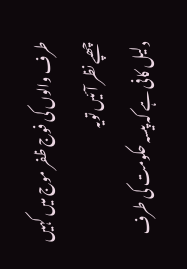طرف والوں کی فوج ظفر موج میں کہیں چھپے نظر آئیں تویہ
دلیل کافی ہے کہ پیسہ حکومت کی طرف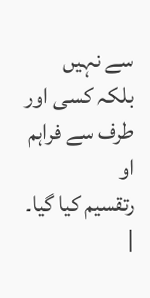سے نہیں بلکہ کسی اور طرف سے فراہم او
رتقسیم کیا گیا۔
|